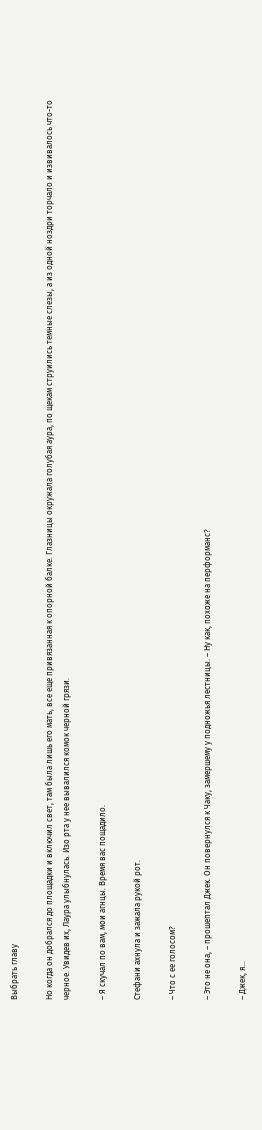Выбрать главу

Но когда он добрался до площадки и включил свет, там была лишь его мать, все еще привязанная к опорной балке. Глазницы окружала голубая аура, по щекам струились темные слезы, а из одной ноздри торчало и извивалось что-то черное. Увидев их, Лаура улыбнулась. Изо рта у нее вывалился комок черной грязи.

– Я скучал по вам, мои агнцы. Время вас пощадило.

Стефани ахнула и зажала рукой рот.

– Что с ее голосом?

– Это не она, – прошептал Джек. Он повернулся к Чаку, замершему у подножья лестницы. – Ну как, похоже на перформанс?

– Джек, я…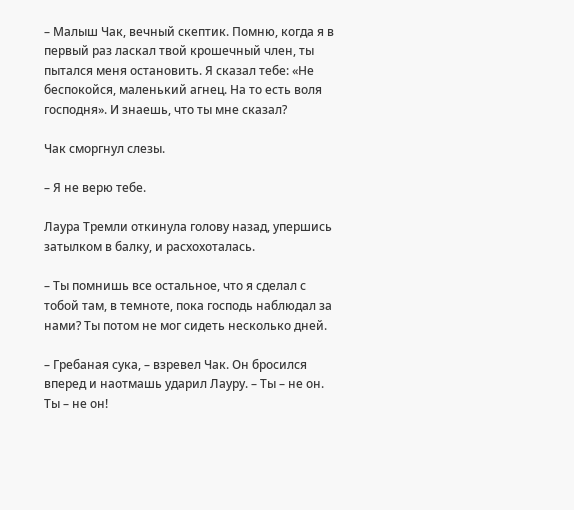– Малыш Чак, вечный скептик. Помню, когда я в первый раз ласкал твой крошечный член, ты пытался меня остановить. Я сказал тебе: «Не беспокойся, маленький агнец. На то есть воля господня». И знаешь, что ты мне сказал?

Чак сморгнул слезы.

– Я не верю тебе.

Лаура Тремли откинула голову назад, упершись затылком в балку, и расхохоталась.

– Ты помнишь все остальное, что я сделал с тобой там, в темноте, пока господь наблюдал за нами? Ты потом не мог сидеть несколько дней.

– Гребаная сука, – взревел Чак. Он бросился вперед и наотмашь ударил Лауру. – Ты – не он. Ты – не он!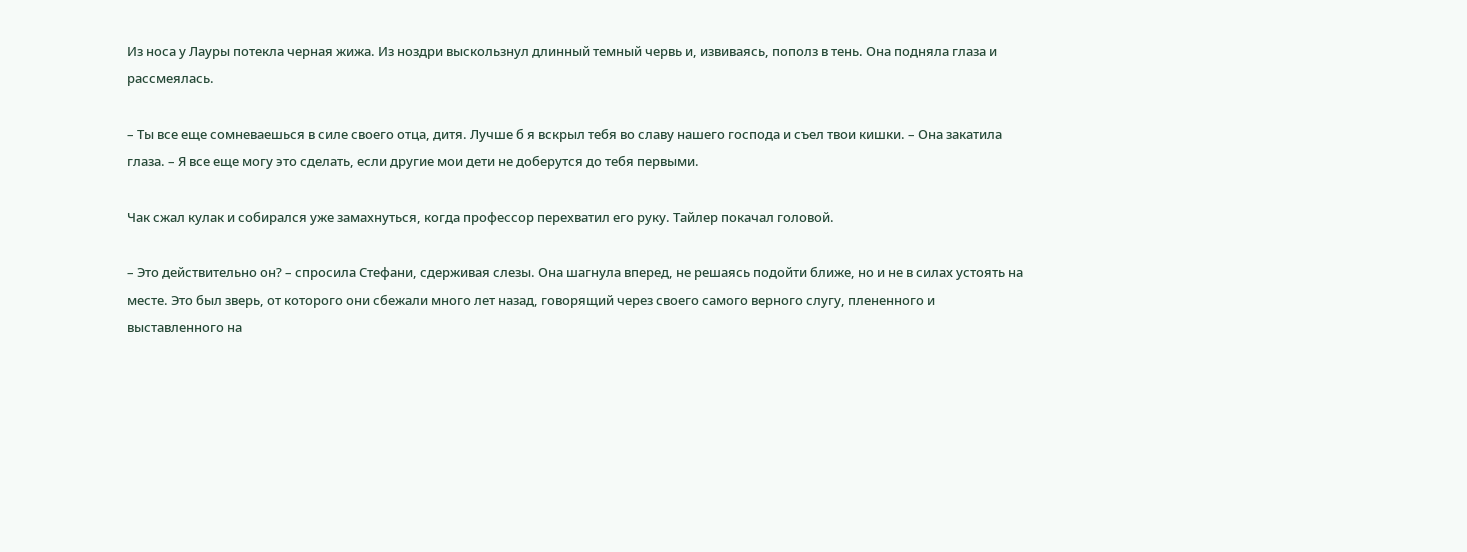Из носа у Лауры потекла черная жижа. Из ноздри выскользнул длинный темный червь и, извиваясь, пополз в тень. Она подняла глаза и рассмеялась.

– Ты все еще сомневаешься в силе своего отца, дитя. Лучше б я вскрыл тебя во славу нашего господа и съел твои кишки. – Она закатила глаза. – Я все еще могу это сделать, если другие мои дети не доберутся до тебя первыми.

Чак сжал кулак и собирался уже замахнуться, когда профессор перехватил его руку. Тайлер покачал головой.

– Это действительно он? – спросила Стефани, сдерживая слезы. Она шагнула вперед, не решаясь подойти ближе, но и не в силах устоять на месте. Это был зверь, от которого они сбежали много лет назад, говорящий через своего самого верного слугу, плененного и выставленного на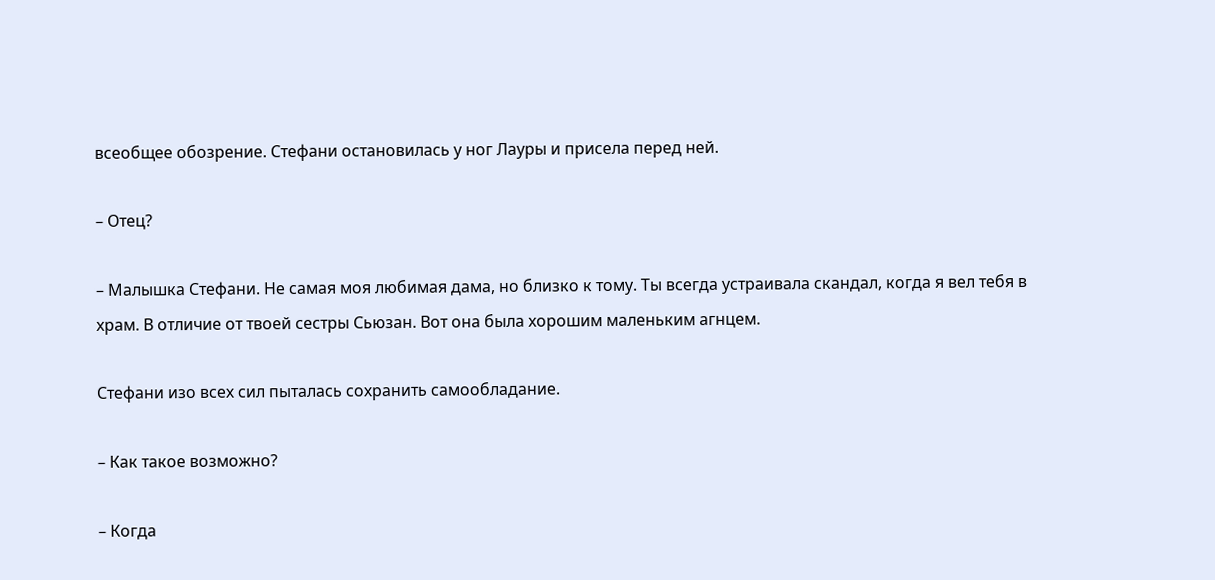всеобщее обозрение. Стефани остановилась у ног Лауры и присела перед ней.

– Отец?

– Малышка Стефани. Не самая моя любимая дама, но близко к тому. Ты всегда устраивала скандал, когда я вел тебя в храм. В отличие от твоей сестры Сьюзан. Вот она была хорошим маленьким агнцем.

Стефани изо всех сил пыталась сохранить самообладание.

– Как такое возможно?

– Когда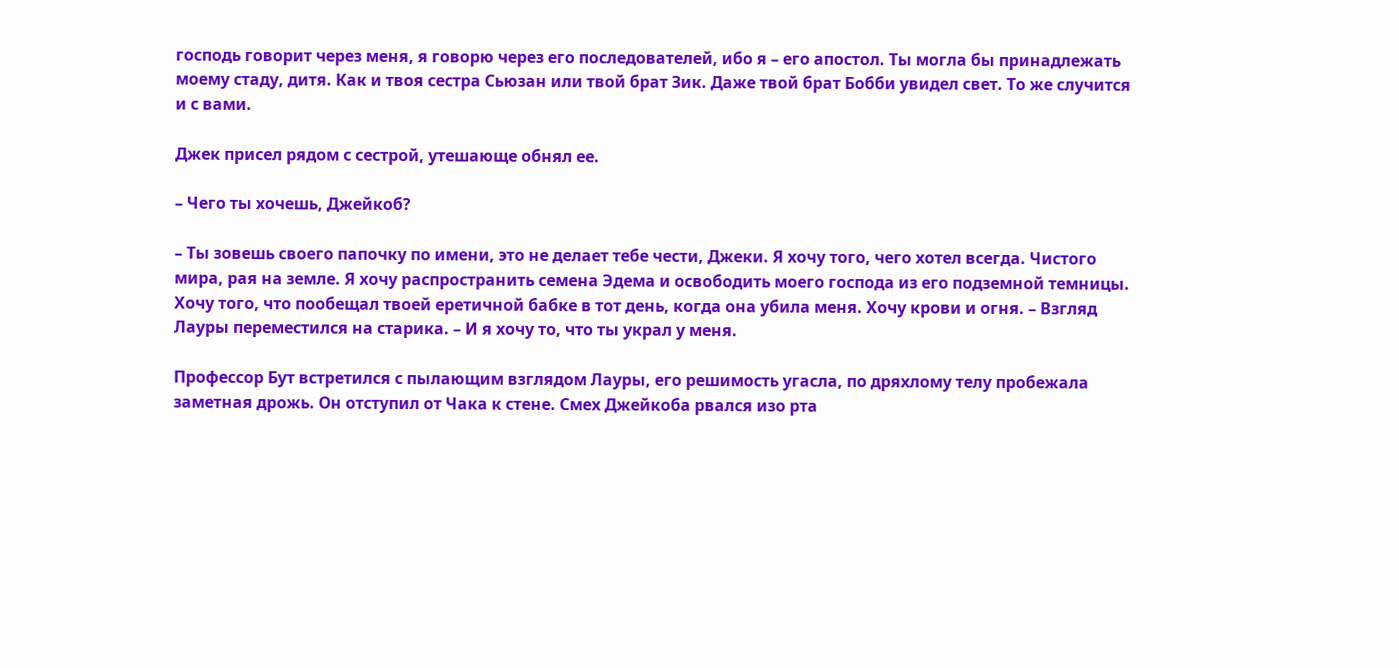господь говорит через меня, я говорю через его последователей, ибо я – его апостол. Ты могла бы принадлежать моему стаду, дитя. Как и твоя сестра Сьюзан или твой брат Зик. Даже твой брат Бобби увидел свет. То же случится и с вами.

Джек присел рядом с сестрой, утешающе обнял ее.

– Чего ты хочешь, Джейкоб?

– Ты зовешь своего папочку по имени, это не делает тебе чести, Джеки. Я хочу того, чего хотел всегда. Чистого мира, рая на земле. Я хочу распространить семена Эдема и освободить моего господа из его подземной темницы. Хочу того, что пообещал твоей еретичной бабке в тот день, когда она убила меня. Хочу крови и огня. – Взгляд Лауры переместился на старика. – И я хочу то, что ты украл у меня.

Профессор Бут встретился с пылающим взглядом Лауры, его решимость угасла, по дряхлому телу пробежала заметная дрожь. Он отступил от Чака к стене. Смех Джейкоба рвался изо рта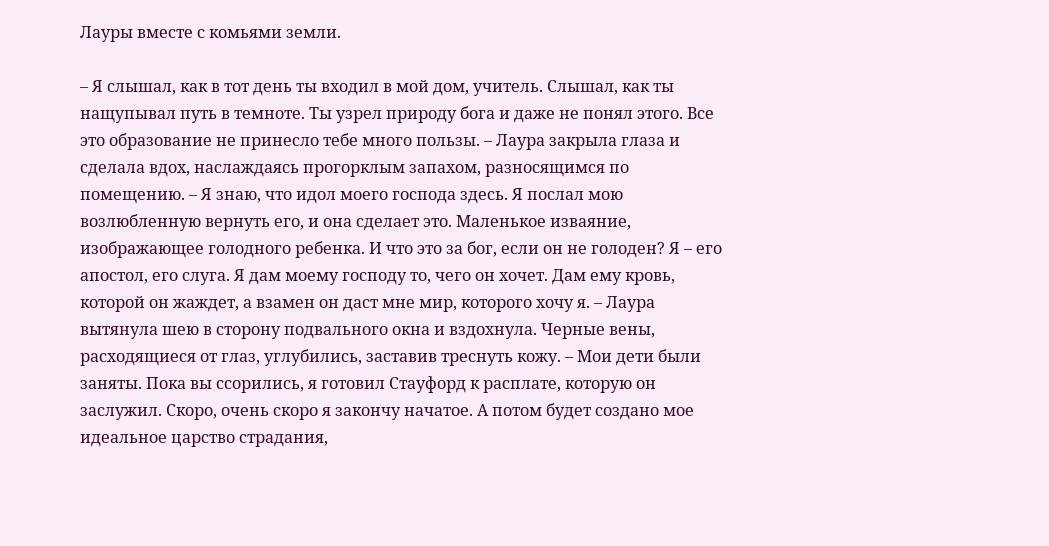Лауры вместе с комьями земли.

– Я слышал, как в тот день ты входил в мой дом, учитель. Слышал, как ты нащупывал путь в темноте. Ты узрел природу бога и даже не понял этого. Все это образование не принесло тебе много пользы. – Лаура закрыла глаза и сделала вдох, наслаждаясь прогорклым запахом, разносящимся по помещению. – Я знаю, что идол моего господа здесь. Я послал мою возлюбленную вернуть его, и она сделает это. Маленькое изваяние, изображающее голодного ребенка. И что это за бог, если он не голоден? Я – его апостол, его слуга. Я дам моему господу то, чего он хочет. Дам ему кровь, которой он жаждет, а взамен он даст мне мир, которого хочу я. – Лаура вытянула шею в сторону подвального окна и вздохнула. Черные вены, расходящиеся от глаз, углубились, заставив треснуть кожу. – Мои дети были заняты. Пока вы ссорились, я готовил Стауфорд к расплате, которую он заслужил. Скоро, очень скоро я закончу начатое. А потом будет создано мое идеальное царство страдания,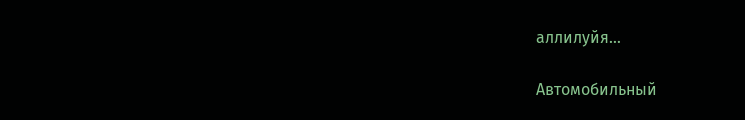аллилуйя…

Автомобильный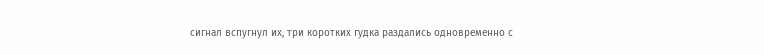сигнал вспугнул их, три коротких гудка раздались одновременно с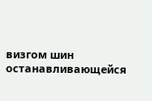визгом шин останавливающейся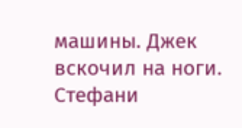машины. Джек вскочил на ноги. Стефани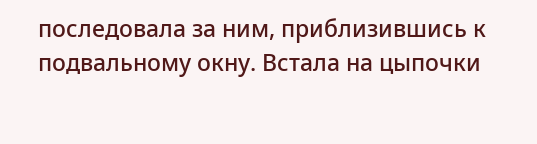последовала за ним, приблизившись к подвальному окну. Встала на цыпочки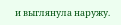и выглянула наружу.